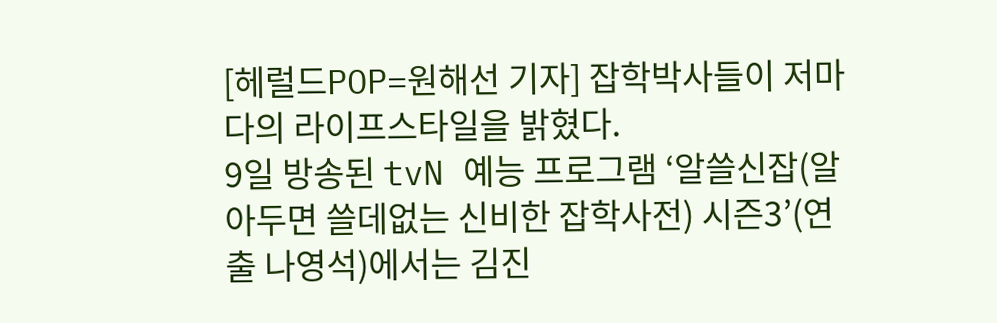[헤럴드POP=원해선 기자] 잡학박사들이 저마다의 라이프스타일을 밝혔다.
9일 방송된 tvN 예능 프로그램 ‘알쓸신잡(알아두면 쓸데없는 신비한 잡학사전) 시즌3’(연출 나영석)에서는 김진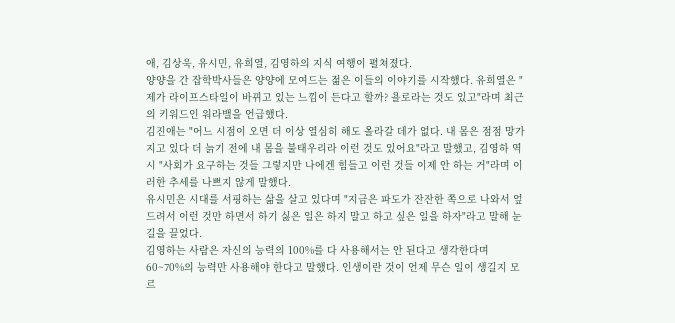애, 김상욱, 유시민, 유희열, 김영하의 지식 여행이 펼쳐졌다.
양양을 간 잡학박사들은 양양에 모여드는 젊은 이들의 이야기를 시작했다. 유희열은 "제가 라이프스타일이 바뀌고 있는 느낌이 든다고 할까? 욜로라는 것도 있고"라며 최근의 키워드인 워라밸을 언급했다.
김진애는 "어느 시점이 오면 더 이상 열심히 해도 올라갈 데가 없다. 내 몸은 점점 망가지고 있다 더 늙기 전에 내 몸을 불태우리라 이런 것도 있어요"라고 말했고, 김영하 역시 "사회가 요구하는 것들 그렇지만 나에겐 힘들고 이런 것들 이제 안 하는 거"라며 이러한 추세를 나쁘지 않게 말했다.
유시민은 시대를 서핑하는 삶을 살고 있다며 "지금은 파도가 잔잔한 쪽으로 나와서 엎드려서 이런 것만 하면서 하기 싫은 일은 하지 말고 하고 싶은 일을 하자"라고 말해 눈길을 끌었다.
김영하는 사람은 자신의 능력의 100%를 다 사용해서는 안 된다고 생각한다며 60~70%의 능력만 사용해야 한다고 말했다. 인생이란 것이 언제 무슨 일이 생길지 모르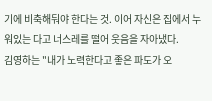기에 비축해둬야 한다는 것. 이어 자신은 집에서 누워있는 다고 너스레를 떨어 웃음을 자아냈다.
김영하는 "내가 노력한다고 좋은 파도가 오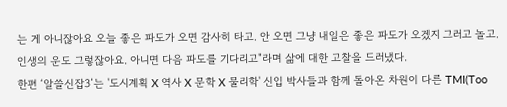는 게 아니잖아요 오늘 좋은 파도가 오면 감사히 타고. 안 오면 그냥 내일은 좋은 파도가 오겠지 그러고 놀고. 인생의 운도 그렇잖아요. 아니면 다음 파도를 기다리고"라며 삶에 대한 고찰을 드러냈다.
한편 ‘알쓸신잡3’는 '도시계획 X 역사 X 문학 X 물리학' 신입 박사들과 함께 돌아온 차원이 다른 TMI(Too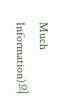Much Information)의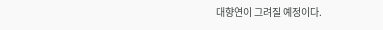대향연이 그려질 예정이다.